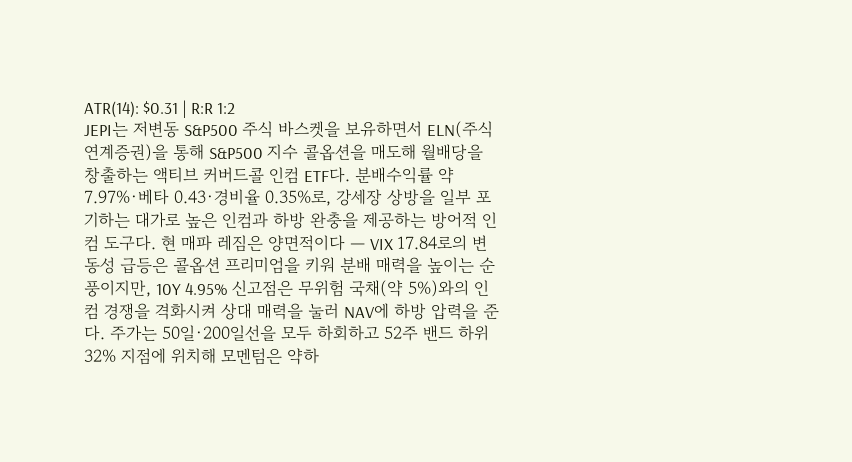ATR(14): $0.31 | R:R 1:2
JEPI는 저변동 S&P500 주식 바스켓을 보유하면서 ELN(주식연계증권)을 통해 S&P500 지수 콜옵션을 매도해 월배당을 창출하는 액티브 커버드콜 인컴 ETF다. 분배수익률 약 7.97%·베타 0.43·경비율 0.35%로, 강세장 상방을 일부 포기하는 대가로 높은 인컴과 하방 완충을 제공하는 방어적 인컴 도구다. 현 매파 레짐은 양면적이다 — VIX 17.84로의 변동성 급등은 콜옵션 프리미엄을 키워 분배 매력을 높이는 순풍이지만, 10Y 4.95% 신고점은 무위험 국채(약 5%)와의 인컴 경쟁을 격화시켜 상대 매력을 눌러 NAV에 하방 압력을 준다. 주가는 50일·200일선을 모두 하회하고 52주 밴드 하위 32% 지점에 위치해 모멘텀은 약하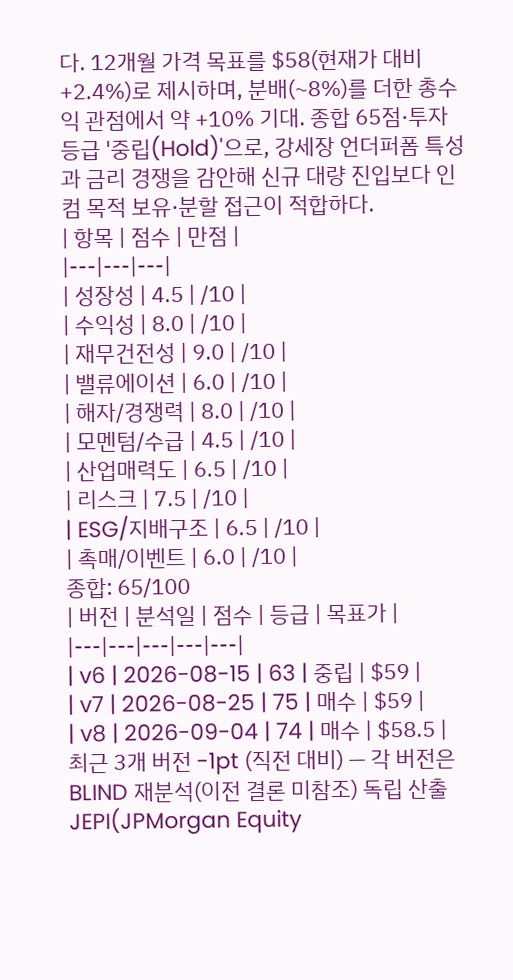다. 12개월 가격 목표를 $58(현재가 대비 +2.4%)로 제시하며, 분배(~8%)를 더한 총수익 관점에서 약 +10% 기대. 종합 65점·투자등급 '중립(Hold)'으로, 강세장 언더퍼폼 특성과 금리 경쟁을 감안해 신규 대량 진입보다 인컴 목적 보유·분할 접근이 적합하다.
| 항목 | 점수 | 만점 |
|---|---|---|
| 성장성 | 4.5 | /10 |
| 수익성 | 8.0 | /10 |
| 재무건전성 | 9.0 | /10 |
| 밸류에이션 | 6.0 | /10 |
| 해자/경쟁력 | 8.0 | /10 |
| 모멘텀/수급 | 4.5 | /10 |
| 산업매력도 | 6.5 | /10 |
| 리스크 | 7.5 | /10 |
| ESG/지배구조 | 6.5 | /10 |
| 촉매/이벤트 | 6.0 | /10 |
종합: 65/100
| 버전 | 분석일 | 점수 | 등급 | 목표가 |
|---|---|---|---|---|
| v6 | 2026-08-15 | 63 | 중립 | $59 |
| v7 | 2026-08-25 | 75 | 매수 | $59 |
| v8 | 2026-09-04 | 74 | 매수 | $58.5 |
최근 3개 버전 -1pt (직전 대비) — 각 버전은 BLIND 재분석(이전 결론 미참조) 독립 산출
JEPI(JPMorgan Equity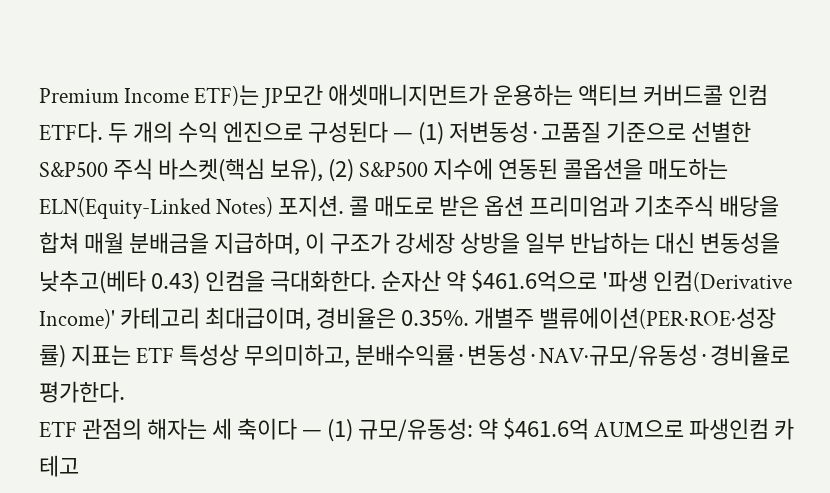Premium Income ETF)는 JP모간 애셋매니지먼트가 운용하는 액티브 커버드콜 인컴 ETF다. 두 개의 수익 엔진으로 구성된다 — (1) 저변동성·고품질 기준으로 선별한 S&P500 주식 바스켓(핵심 보유), (2) S&P500 지수에 연동된 콜옵션을 매도하는 ELN(Equity-Linked Notes) 포지션. 콜 매도로 받은 옵션 프리미엄과 기초주식 배당을 합쳐 매월 분배금을 지급하며, 이 구조가 강세장 상방을 일부 반납하는 대신 변동성을 낮추고(베타 0.43) 인컴을 극대화한다. 순자산 약 $461.6억으로 '파생 인컴(Derivative Income)' 카테고리 최대급이며, 경비율은 0.35%. 개별주 밸류에이션(PER·ROE·성장률) 지표는 ETF 특성상 무의미하고, 분배수익률·변동성·NAV·규모/유동성·경비율로 평가한다.
ETF 관점의 해자는 세 축이다 — (1) 규모/유동성: 약 $461.6억 AUM으로 파생인컴 카테고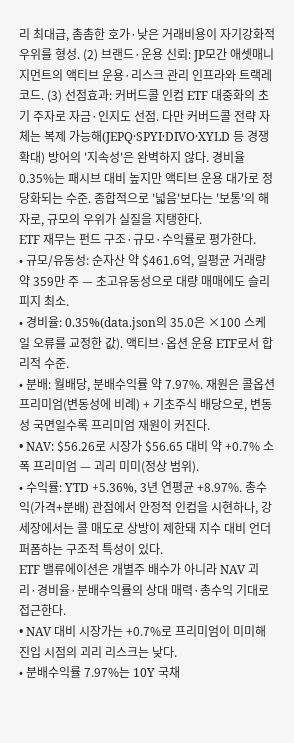리 최대급, 촘촘한 호가·낮은 거래비용이 자기강화적 우위를 형성. (2) 브랜드·운용 신뢰: JP모간 애셋매니지먼트의 액티브 운용·리스크 관리 인프라와 트랙레코드. (3) 선점효과: 커버드콜 인컴 ETF 대중화의 초기 주자로 자금·인지도 선점. 다만 커버드콜 전략 자체는 복제 가능해(JEPQ·SPYI·DIVO·XYLD 등 경쟁 확대) 방어의 '지속성'은 완벽하지 않다. 경비율 0.35%는 패시브 대비 높지만 액티브 운용 대가로 정당화되는 수준. 종합적으로 '넓음'보다는 '보통'의 해자로, 규모의 우위가 실질을 지탱한다.
ETF 재무는 펀드 구조·규모·수익률로 평가한다.
• 규모/유동성: 순자산 약 $461.6억, 일평균 거래량 약 359만 주 — 초고유동성으로 대량 매매에도 슬리피지 최소.
• 경비율: 0.35%(data.json의 35.0은 ×100 스케일 오류를 교정한 값). 액티브·옵션 운용 ETF로서 합리적 수준.
• 분배: 월배당, 분배수익률 약 7.97%. 재원은 콜옵션 프리미엄(변동성에 비례) + 기초주식 배당으로, 변동성 국면일수록 프리미엄 재원이 커진다.
• NAV: $56.26로 시장가 $56.65 대비 약 +0.7% 소폭 프리미엄 — 괴리 미미(정상 범위).
• 수익률: YTD +5.36%, 3년 연평균 +8.97%. 총수익(가격+분배) 관점에서 안정적 인컴을 시현하나, 강세장에서는 콜 매도로 상방이 제한돼 지수 대비 언더퍼폼하는 구조적 특성이 있다.
ETF 밸류에이션은 개별주 배수가 아니라 NAV 괴리·경비율·분배수익률의 상대 매력·총수익 기대로 접근한다.
• NAV 대비 시장가는 +0.7%로 프리미엄이 미미해 진입 시점의 괴리 리스크는 낮다.
• 분배수익률 7.97%는 10Y 국채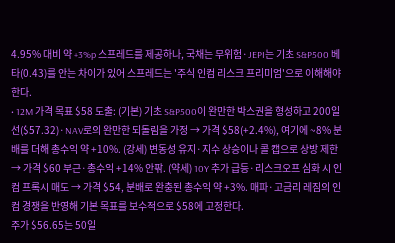4.95% 대비 약 +3%p 스프레드를 제공하나, 국채는 무위험·JEPI는 기초 S&P500 베타(0.43)를 안는 차이가 있어 스프레드는 '주식 인컴 리스크 프리미엄'으로 이해해야 한다.
• 12M 가격 목표 $58 도출: (기본) 기초 S&P500이 완만한 박스권을 형성하고 200일선($57.32)·NAV로의 완만한 되돌림을 가정 → 가격 $58(+2.4%), 여기에 ~8% 분배를 더해 총수익 약 +10%. (강세) 변동성 유지·지수 상승이나 콜 캡으로 상방 제한 → 가격 $60 부근·총수익 +14% 안팎. (약세) 10Y 추가 급등·리스크오프 심화 시 인컴 프록시 매도 → 가격 $54, 분배로 완충된 총수익 약 +3%. 매파·고금리 레짐의 인컴 경쟁을 반영해 기본 목표를 보수적으로 $58에 고정한다.
주가 $56.65는 50일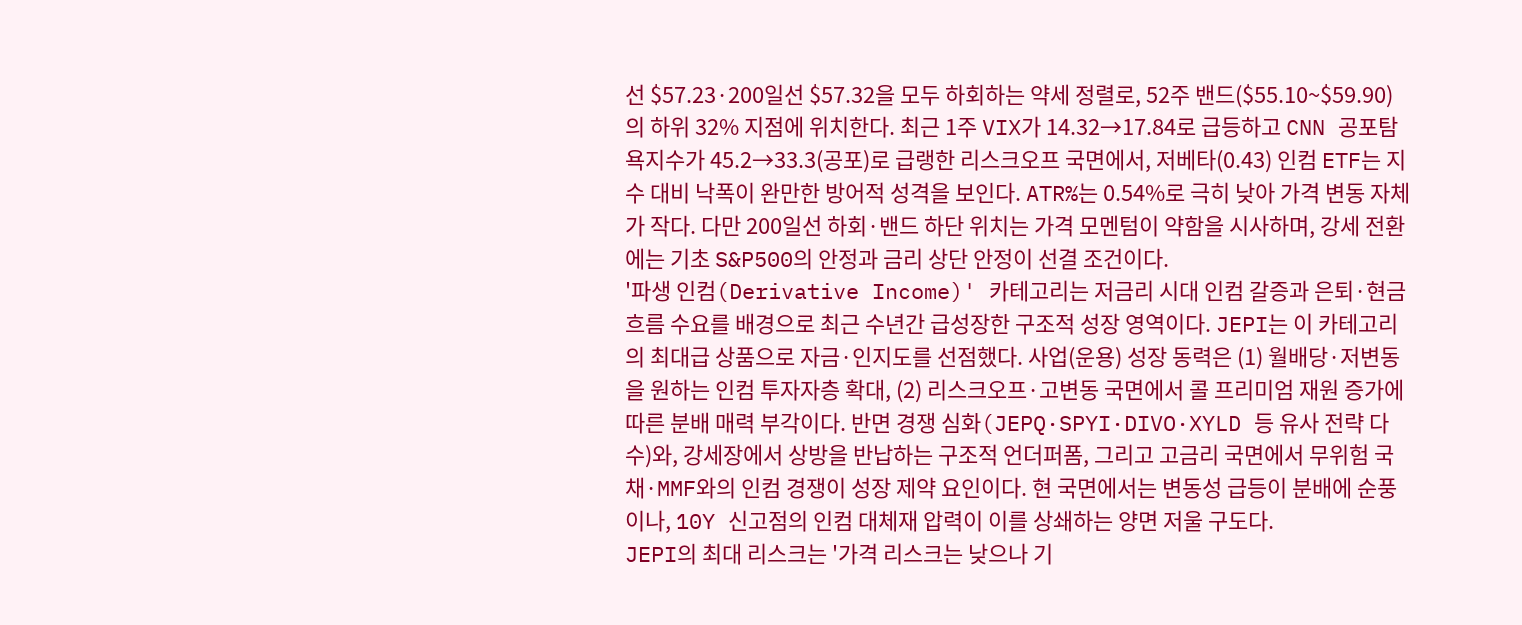선 $57.23·200일선 $57.32을 모두 하회하는 약세 정렬로, 52주 밴드($55.10~$59.90)의 하위 32% 지점에 위치한다. 최근 1주 VIX가 14.32→17.84로 급등하고 CNN 공포탐욕지수가 45.2→33.3(공포)로 급랭한 리스크오프 국면에서, 저베타(0.43) 인컴 ETF는 지수 대비 낙폭이 완만한 방어적 성격을 보인다. ATR%는 0.54%로 극히 낮아 가격 변동 자체가 작다. 다만 200일선 하회·밴드 하단 위치는 가격 모멘텀이 약함을 시사하며, 강세 전환에는 기초 S&P500의 안정과 금리 상단 안정이 선결 조건이다.
'파생 인컴(Derivative Income)' 카테고리는 저금리 시대 인컴 갈증과 은퇴·현금흐름 수요를 배경으로 최근 수년간 급성장한 구조적 성장 영역이다. JEPI는 이 카테고리의 최대급 상품으로 자금·인지도를 선점했다. 사업(운용) 성장 동력은 (1) 월배당·저변동을 원하는 인컴 투자자층 확대, (2) 리스크오프·고변동 국면에서 콜 프리미엄 재원 증가에 따른 분배 매력 부각이다. 반면 경쟁 심화(JEPQ·SPYI·DIVO·XYLD 등 유사 전략 다수)와, 강세장에서 상방을 반납하는 구조적 언더퍼폼, 그리고 고금리 국면에서 무위험 국채·MMF와의 인컴 경쟁이 성장 제약 요인이다. 현 국면에서는 변동성 급등이 분배에 순풍이나, 10Y 신고점의 인컴 대체재 압력이 이를 상쇄하는 양면 저울 구도다.
JEPI의 최대 리스크는 '가격 리스크는 낮으나 기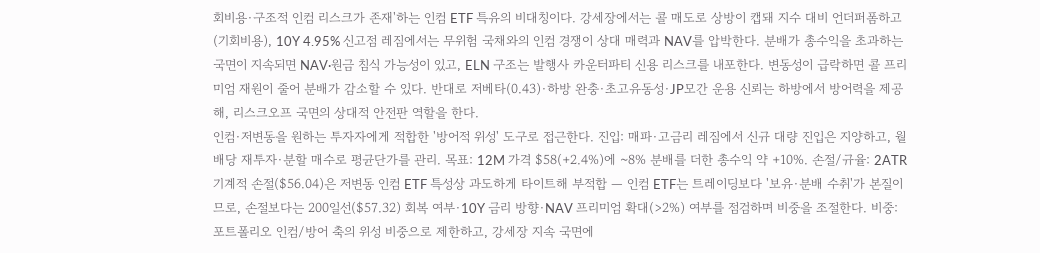회비용·구조적 인컴 리스크가 존재'하는 인컴 ETF 특유의 비대칭이다. 강세장에서는 콜 매도로 상방이 캡돼 지수 대비 언더퍼폼하고(기회비용), 10Y 4.95% 신고점 레짐에서는 무위험 국채와의 인컴 경쟁이 상대 매력과 NAV를 압박한다. 분배가 총수익을 초과하는 국면이 지속되면 NAV·원금 침식 가능성이 있고, ELN 구조는 발행사 카운터파티 신용 리스크를 내포한다. 변동성이 급락하면 콜 프리미엄 재원이 줄어 분배가 감소할 수 있다. 반대로 저베타(0.43)·하방 완충·초고유동성·JP모간 운용 신뢰는 하방에서 방어력을 제공해, 리스크오프 국면의 상대적 안전판 역할을 한다.
인컴·저변동을 원하는 투자자에게 적합한 '방어적 위성' 도구로 접근한다. 진입: 매파·고금리 레짐에서 신규 대량 진입은 지양하고, 월배당 재투자·분할 매수로 평균단가를 관리. 목표: 12M 가격 $58(+2.4%)에 ~8% 분배를 더한 총수익 약 +10%. 손절/규율: 2ATR 기계적 손절($56.04)은 저변동 인컴 ETF 특성상 과도하게 타이트해 부적합 — 인컴 ETF는 트레이딩보다 '보유·분배 수취'가 본질이므로, 손절보다는 200일선($57.32) 회복 여부·10Y 금리 방향·NAV 프리미엄 확대(>2%) 여부를 점검하며 비중을 조절한다. 비중: 포트폴리오 인컴/방어 축의 위성 비중으로 제한하고, 강세장 지속 국면에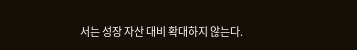서는 성장 자산 대비 확대하지 않는다.